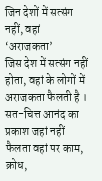जिन देशों में सत्संग नहीं, वहां ‘अराजकता’
जिस देश में सत्संग नहीं होता, वहां के लोगों में अराजकता फैलती है । सत-चित्त आनंद का प्रकाश जहां नहीं फैलता वहां पर काम, क्रोध,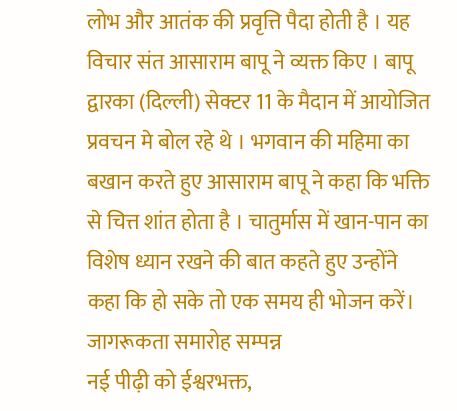लोभ और आतंक की प्रवृत्ति पैदा होती है । यह विचार संत आसाराम बापू ने व्यक्त किए । बापू द्वारका (दिल्ली) सेक्टर 11 के मैदान में आयोजित प्रवचन मे बोल रहे थे । भगवान की महिमा का बखान करते हुए आसाराम बापू ने कहा कि भक्ति से चित्त शांत होता है । चातुर्मास में खान-पान का विशेष ध्यान रखने की बात कहते हुए उन्होंने कहा कि हो सके तो एक समय ही भोजन करें।
जागरूकता समारोह सम्पन्न
नई पीढ़ी को ईश्वरभक्त,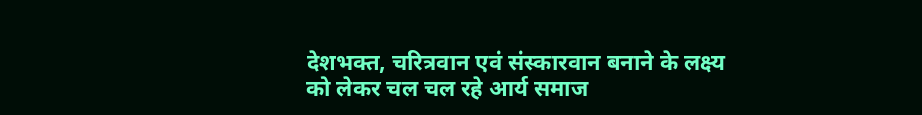देशभक्त, चरित्रवान एवं संस्कारवान बनाने के लक्ष्य को लेकर चल चल रहे आर्य समाज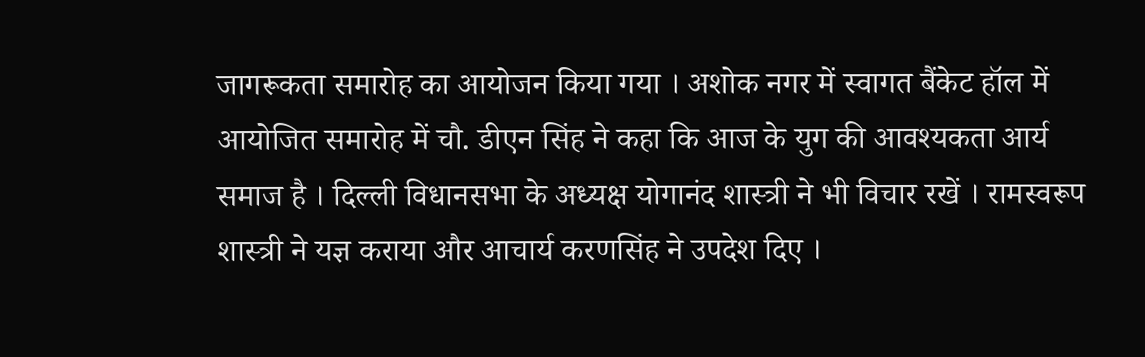जागरूकता समारोह का आयोजन किया गया । अशोक नगर में स्वागत बैंकेट हॉल में आयोजित समारोह में चौ. डीएन सिंह ने कहा कि आज के युग की आवश्यकता आर्य समाज है । दिल्ली विधानसभा के अध्यक्ष योगानंद शास्त्री ने भी विचार रखें । रामस्वरूप शास्त्री ने यज्ञ कराया और आचार्य करणसिंह ने उपदेश दिए ।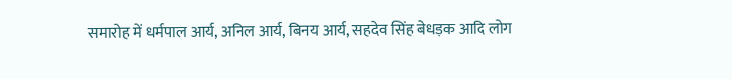समारोह में धर्मपाल आर्य, अनिल आर्य, बिनय आर्य, सहदेव सिंह बेधड़क आदि लोग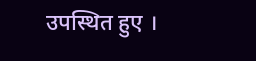उपस्थित हुए ।